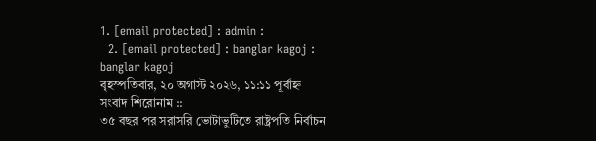1. [email protected] : admin :
  2. [email protected] : banglar kagoj : banglar kagoj
বৃহস্পতিবার, ২০ অগাস্ট ২০২৬, ১১:১১ পূর্বাহ্ন
সংবাদ শিরোনাম ::
৩৫ বছর পর সরাসরি ভোটাভুটিতে রাষ্ট্রপতি নির্বাচন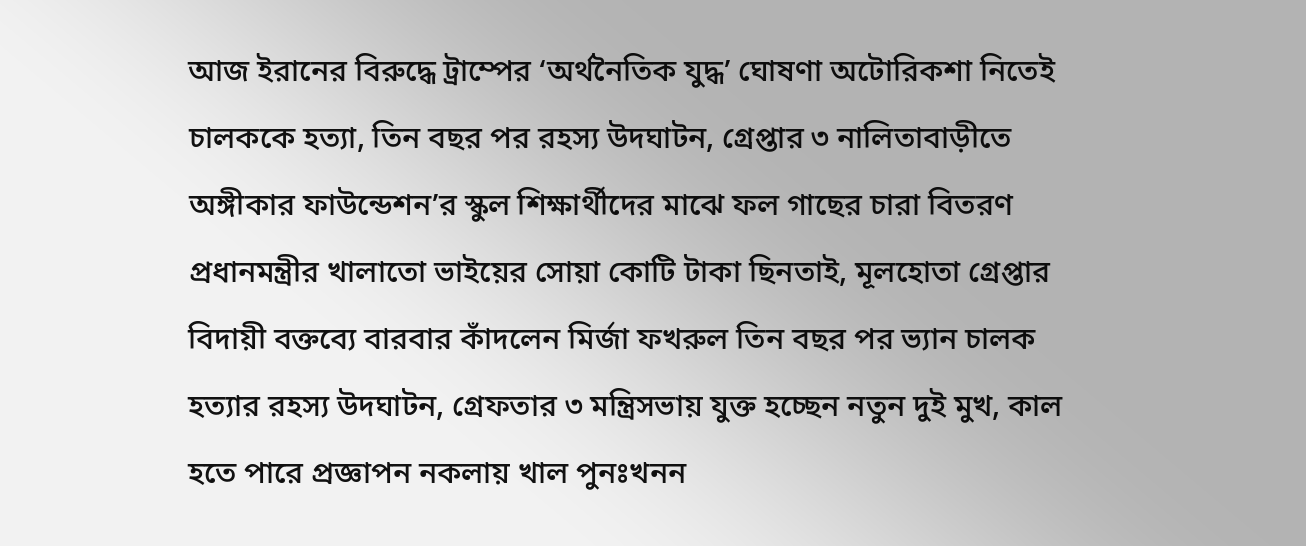আজ ইরানের বিরুদ্ধে ট্রাম্পের ‘অর্থনৈতিক যুদ্ধ’ ঘোষণা অটোরিকশা নিতেই চালককে হত্যা, তিন বছর পর রহস্য উদঘাটন, গ্রেপ্তার ৩ নালিতাবাড়ীতে অঙ্গীকার ফাউন্ডেশন’র স্কুল শিক্ষার্থীদের মাঝে ফল গাছের চারা বিতরণ প্রধানমন্ত্রীর খালাতো ভাইয়ের সোয়া কোটি টাকা ছিনতাই, মূলহোতা গ্রেপ্তার বিদায়ী বক্তব্যে বারবার কাঁদলেন মির্জা ফখরুল তিন বছর পর ভ্যান চালক হত্যার রহস্য উদঘাটন, গ্রেফতার ৩ মন্ত্রিসভায় যুক্ত হচ্ছেন নতুন দুই মুখ, কাল হতে পারে প্রজ্ঞাপন নকলায় খাল পুনঃখনন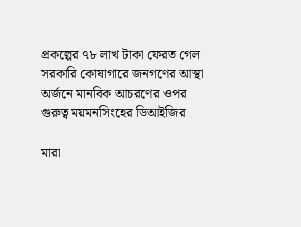প্রকল্পের ৭৮ লাখ টাকা ফেরত গেল সরকারি কোষাগারে জনগণের আস্থা অর্জনে মানবিক আচরণের ওপর গুরুত্ব ময়মনসিংহের ডিআইজির

মারা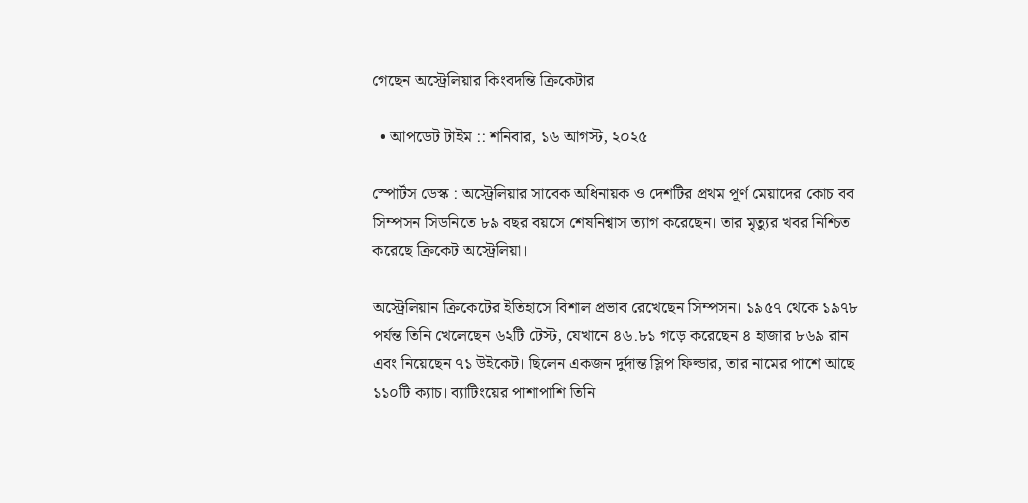গেছেন অস্ট্রেলিয়ার কিংবদন্তি ক্রিকেটার

  • আপডেট টাইম :: শনিবার, ১৬ আগস্ট, ২০২৫

স্পোর্টস ডেস্ক : অস্ট্রেলিয়ার সাবেক অধিনায়ক ও দেশটির প্রথম পূর্ণ মেয়াদের কোচ বব সিম্পসন সিডনিতে ৮৯ বছর বয়সে শেষনিশ্বাস ত্যাগ করেছেন। তার মৃত্যুর খবর নিশ্চিত করেছে ক্রিকেট অস্ট্রেলিয়া।

অস্ট্রেলিয়ান ক্রিকেটের ইতিহাসে বিশাল প্রভাব রেখেছেন সিম্পসন। ১৯৫৭ থেকে ১৯৭৮ পর্যন্ত তিনি খেলেছেন ৬২টি টেস্ট, যেখানে ৪৬.৮১ গড়ে করেছেন ৪ হাজার ৮৬৯ রান এবং নিয়েছেন ৭১ উইকেট। ছিলেন একজন দুর্দান্ত স্লিপ ফিল্ডার, তার নামের পাশে আছে ১১০টি ক্যাচ। ব্যাটিংয়ের পাশাপাশি তিনি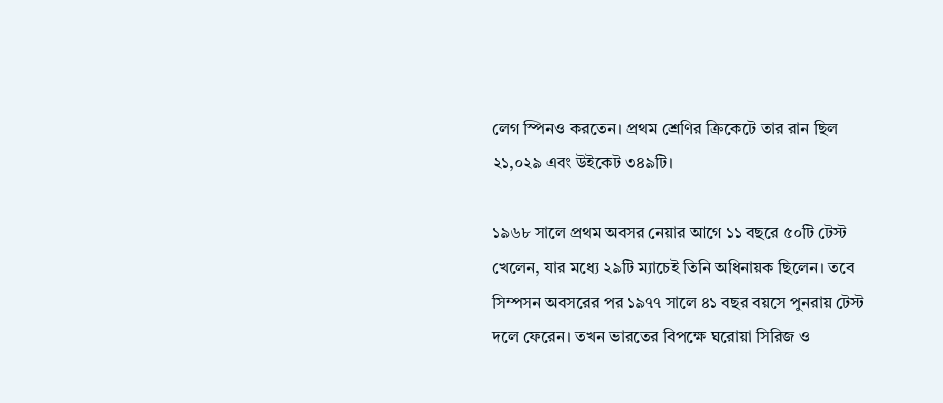লেগ স্পিনও করতেন। প্রথম শ্রেণির ক্রিকেটে তার রান ছিল ২১,০২৯ এবং উইকেট ৩৪৯টি।

১৯৬৮ সালে প্রথম অবসর নেয়ার আগে ১১ বছরে ৫০টি টেস্ট খেলেন, যার মধ্যে ২৯টি ম্যাচেই তিনি অধিনায়ক ছিলেন। তবে সিম্পসন অবসরের পর ১৯৭৭ সালে ৪১ বছর বয়সে পুনরায় টেস্ট দলে ফেরেন। তখন ভারতের বিপক্ষে ঘরোয়া সিরিজ ও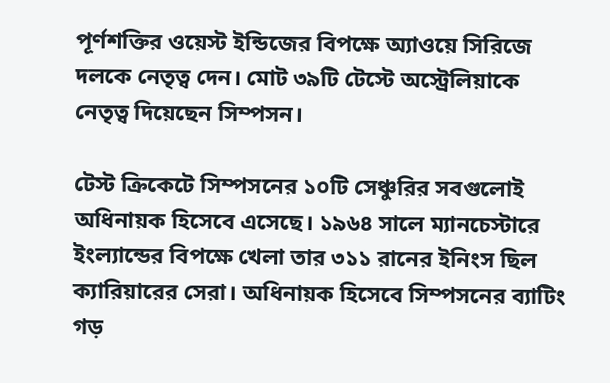পূর্ণশক্তির ওয়েস্ট ইন্ডিজের বিপক্ষে অ্যাওয়ে সিরিজে দলকে নেতৃত্ব দেন। মোট ৩৯টি টেস্টে অস্ট্রেলিয়াকে নেতৃত্ব দিয়েছেন সিম্পসন।

টেস্ট ক্রিকেটে সিম্পসনের ১০টি সেঞ্চুরির সবগুলোই অধিনায়ক হিসেবে এসেছে। ১৯৬৪ সালে ম্যানচেস্টারে ইংল্যান্ডের বিপক্ষে খেলা তার ৩১১ রানের ইনিংস ছিল ক্যারিয়ারের সেরা। অধিনায়ক হিসেবে সিম্পসনের ব্যাটিং গড়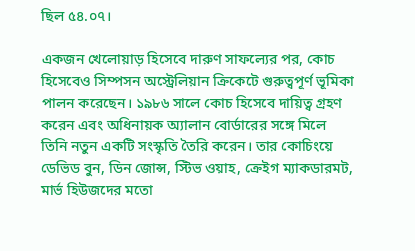ছিল ৫৪.০৭।

একজন খেলোয়াড় হিসেবে দারুণ সাফল্যের পর, কোচ হিসেবেও সিম্পসন অস্ট্রেলিয়ান ক্রিকেটে গুরুত্বপূর্ণ ভূমিকা পালন করেছেন। ১৯৮৬ সালে কোচ হিসেবে দায়িত্ব গ্রহণ করেন এবং অধিনায়ক অ্যালান বোর্ডারের সঙ্গে মিলে তিনি নতুন একটি সংস্কৃতি তৈরি করেন। তার কোচিংয়ে ডেভিড বুন, ডিন জোন্স, স্টিভ ওয়াহ, ক্রেইগ ম্যাকডারমট, মার্ভ হিউজদের মতো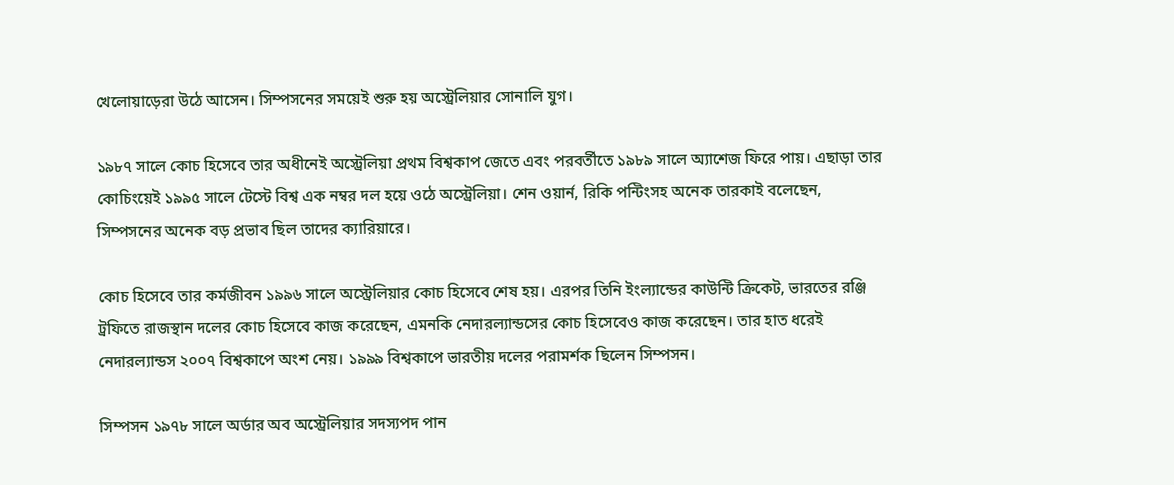খেলোয়াড়েরা উঠে আসেন। সিম্পসনের সময়েই শুরু হয় অস্ট্রেলিয়ার সোনালি যুগ।

১৯৮৭ সালে কোচ হিসেবে তার অধীনেই অস্ট্রেলিয়া প্রথম বিশ্বকাপ জেতে এবং পরবর্তীতে ১৯৮৯ সালে অ্যাশেজ ফিরে পায়। এছাড়া তার কোচিংয়েই ১৯৯৫ সালে টেস্টে বিশ্ব এক নম্বর দল হয়ে ওঠে অস্ট্রেলিয়া। শেন ওয়ার্ন, রিকি পন্টিংসহ অনেক তারকাই বলেছেন, সিম্পসনের অনেক বড় প্রভাব ছিল তাদের ক্যারিয়ারে।

কোচ হিসেবে তার কর্মজীবন ১৯৯৬ সালে অস্ট্রেলিয়ার কোচ হিসেবে শেষ হয়। এরপর তিনি ইংল্যান্ডের কাউন্টি ক্রিকেট, ভারতের রঞ্জি ট্রফিতে রাজস্থান দলের কোচ হিসেবে কাজ করেছেন, এমনকি নেদারল্যান্ডসের কোচ হিসেবেও কাজ করেছেন। তার হাত ধরেই নেদারল্যান্ডস ২০০৭ বিশ্বকাপে অংশ নেয়। ১৯৯৯ বিশ্বকাপে ভারতীয় দলের পরামর্শক ছিলেন সিম্পসন।

সিম্পসন ১৯৭৮ সালে অর্ডার অব অস্ট্রেলিয়ার সদস্যপদ পান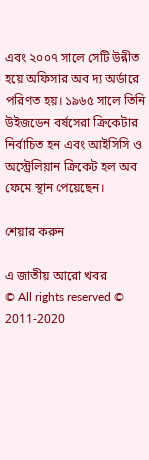এবং ২০০৭ সালে সেটি উন্নীত হয়ে অফিসার অব দ্য অর্ডারে পরিণত হয়। ১৯৬৫ সালে তিনি উইজডেন বর্ষসেরা ক্রিকেটার নির্বাচিত হন এবং আইসিসি ও অস্ট্রেলিয়ান ক্রিকেট হল অব ফেমে স্থান পেয়েছেন।

শেয়ার করুন

এ জাতীয় আরো খবর
© All rights reserved © 2011-2020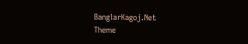BanglarKagoj.Net
Theme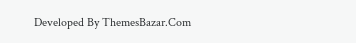Developed By ThemesBazar.Com